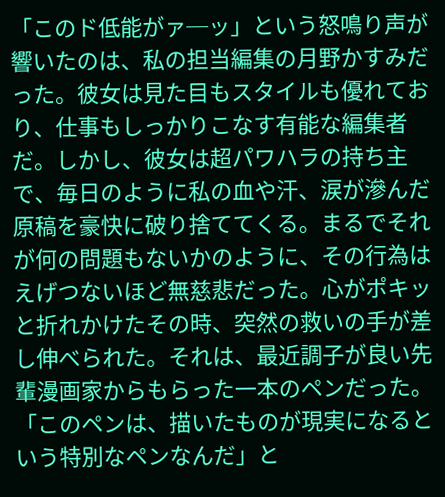「このド低能がァ─ッ」という怒鳴り声が響いたのは、私の担当編集の月野かすみだった。彼女は見た目もスタイルも優れており、仕事もしっかりこなす有能な編集者だ。しかし、彼女は超パワハラの持ち主で、毎日のように私の血や汗、涙が滲んだ原稿を豪快に破り捨ててくる。まるでそれが何の問題もないかのように、その行為はえげつないほど無慈悲だった。心がポキッと折れかけたその時、突然の救いの手が差し伸べられた。それは、最近調子が良い先輩漫画家からもらった一本のペンだった。「このペンは、描いたものが現実になるという特別なペンなんだ」と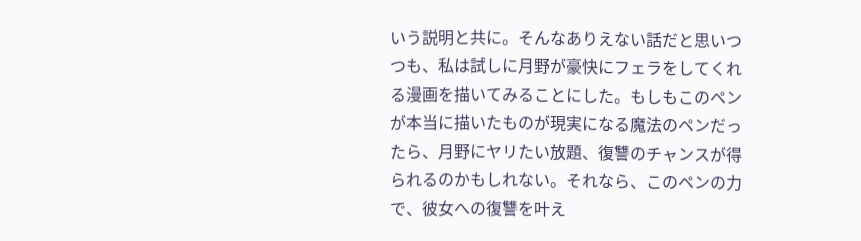いう説明と共に。そんなありえない話だと思いつつも、私は試しに月野が豪快にフェラをしてくれる漫画を描いてみることにした。もしもこのペンが本当に描いたものが現実になる魔法のペンだったら、月野にヤリたい放題、復讐のチャンスが得られるのかもしれない。それなら、このペンの力で、彼女への復讐を叶え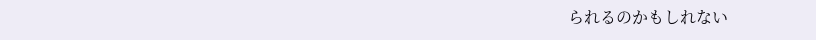られるのかもしれない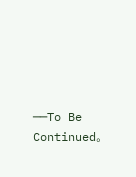──To Be Continued。